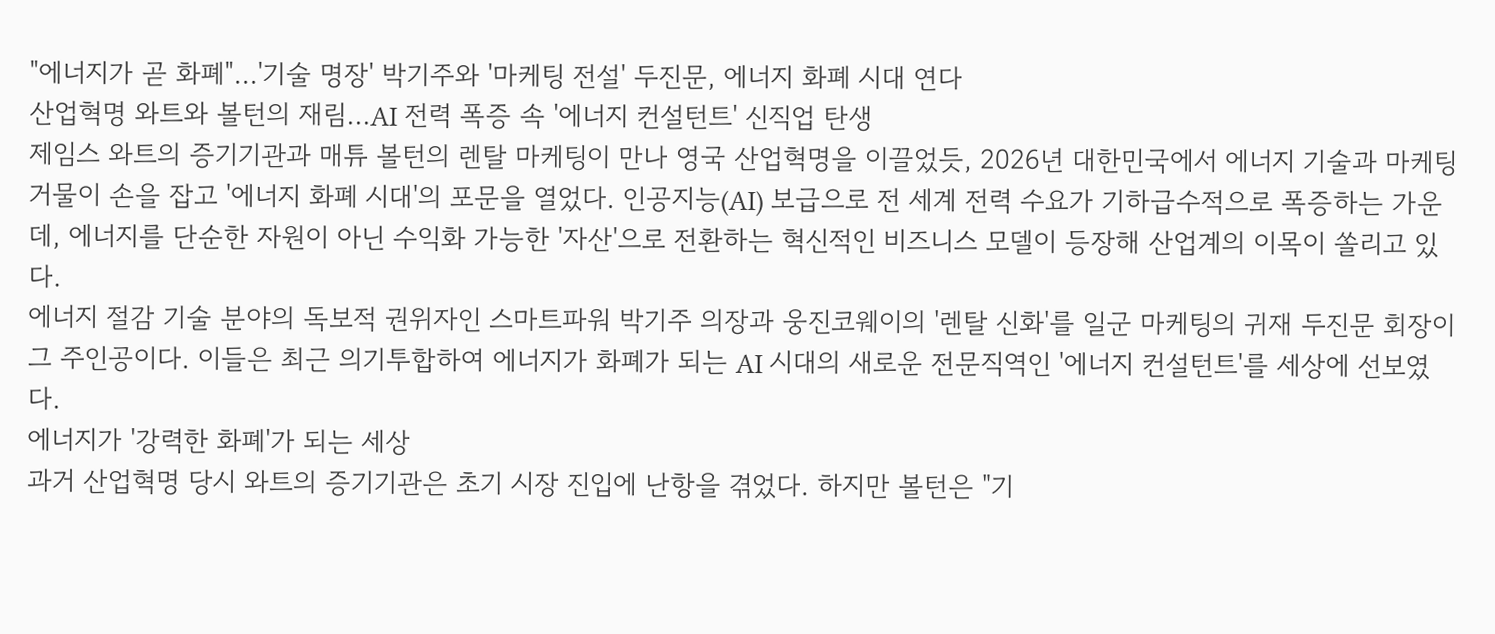"에너지가 곧 화폐"…'기술 명장' 박기주와 '마케팅 전설' 두진문, 에너지 화폐 시대 연다
산업혁명 와트와 볼턴의 재림…AI 전력 폭증 속 '에너지 컨설턴트' 신직업 탄생
제임스 와트의 증기기관과 매튜 볼턴의 렌탈 마케팅이 만나 영국 산업혁명을 이끌었듯, 2026년 대한민국에서 에너지 기술과 마케팅 거물이 손을 잡고 '에너지 화폐 시대'의 포문을 열었다. 인공지능(AI) 보급으로 전 세계 전력 수요가 기하급수적으로 폭증하는 가운데, 에너지를 단순한 자원이 아닌 수익화 가능한 '자산'으로 전환하는 혁신적인 비즈니스 모델이 등장해 산업계의 이목이 쏠리고 있다.
에너지 절감 기술 분야의 독보적 권위자인 스마트파워 박기주 의장과 웅진코웨이의 '렌탈 신화'를 일군 마케팅의 귀재 두진문 회장이 그 주인공이다. 이들은 최근 의기투합하여 에너지가 화폐가 되는 AI 시대의 새로운 전문직역인 '에너지 컨설턴트'를 세상에 선보였다.
에너지가 '강력한 화폐'가 되는 세상
과거 산업혁명 당시 와트의 증기기관은 초기 시장 진입에 난항을 겪었다. 하지만 볼턴은 "기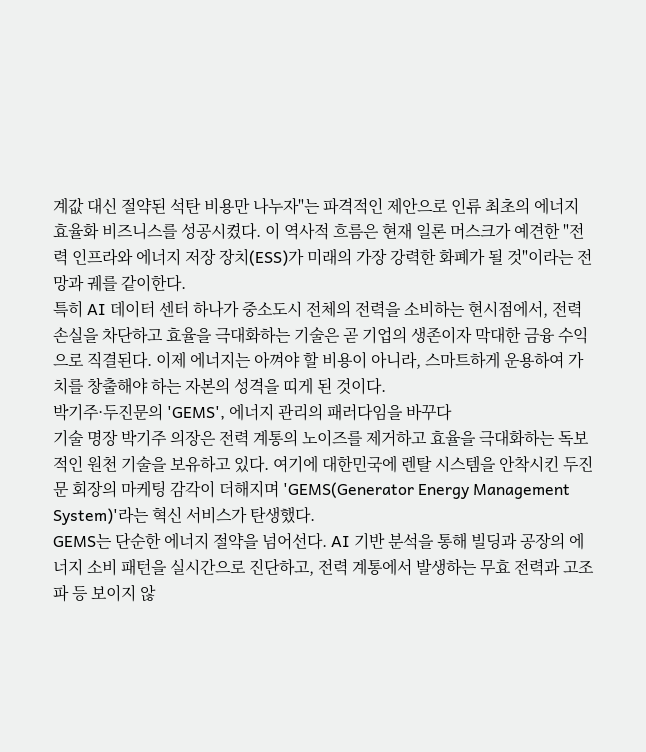계값 대신 절약된 석탄 비용만 나누자"는 파격적인 제안으로 인류 최초의 에너지 효율화 비즈니스를 성공시켰다. 이 역사적 흐름은 현재 일론 머스크가 예견한 "전력 인프라와 에너지 저장 장치(ESS)가 미래의 가장 강력한 화폐가 될 것"이라는 전망과 궤를 같이한다.
특히 AI 데이터 센터 하나가 중소도시 전체의 전력을 소비하는 현시점에서, 전력 손실을 차단하고 효율을 극대화하는 기술은 곧 기업의 생존이자 막대한 금융 수익으로 직결된다. 이제 에너지는 아껴야 할 비용이 아니라, 스마트하게 운용하여 가치를 창출해야 하는 자본의 성격을 띠게 된 것이다.
박기주·두진문의 'GEMS', 에너지 관리의 패러다임을 바꾸다
기술 명장 박기주 의장은 전력 계통의 노이즈를 제거하고 효율을 극대화하는 독보적인 원천 기술을 보유하고 있다. 여기에 대한민국에 렌탈 시스템을 안착시킨 두진문 회장의 마케팅 감각이 더해지며 'GEMS(Generator Energy Management System)'라는 혁신 서비스가 탄생했다.
GEMS는 단순한 에너지 절약을 넘어선다. AI 기반 분석을 통해 빌딩과 공장의 에너지 소비 패턴을 실시간으로 진단하고, 전력 계통에서 발생하는 무효 전력과 고조파 등 보이지 않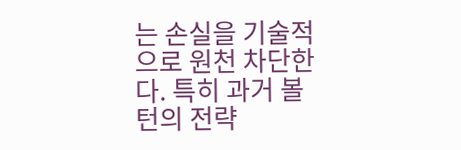는 손실을 기술적으로 원천 차단한다. 특히 과거 볼턴의 전략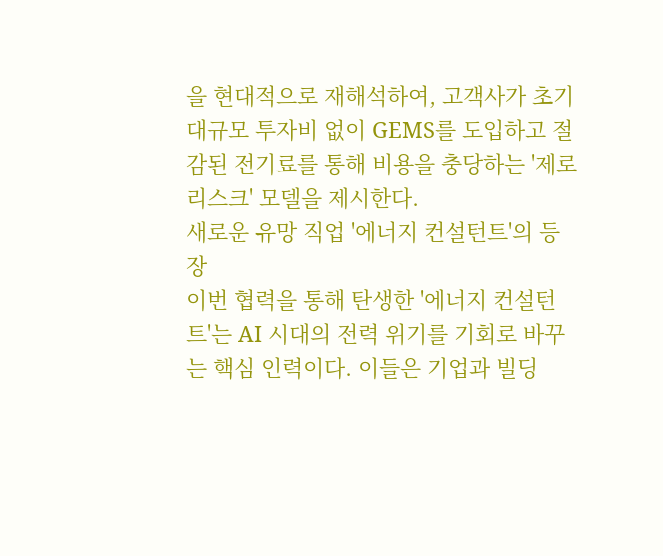을 현대적으로 재해석하여, 고객사가 초기 대규모 투자비 없이 GEMS를 도입하고 절감된 전기료를 통해 비용을 충당하는 '제로 리스크' 모델을 제시한다.
새로운 유망 직업 '에너지 컨설턴트'의 등장
이번 협력을 통해 탄생한 '에너지 컨설턴트'는 AI 시대의 전력 위기를 기회로 바꾸는 핵심 인력이다. 이들은 기업과 빌딩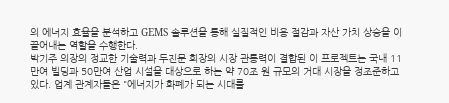의 에너지 효율을 분석하고 GEMS 솔루션을 통해 실질적인 비용 절감과 자산 가치 상승을 이끌어내는 역할을 수행한다.
박기주 의장의 정교한 기술력과 두진문 회장의 시장 관통력이 결합된 이 프로젝트는 국내 11만여 빌딩과 50만여 산업 시설을 대상으로 하는 약 70조 원 규모의 거대 시장을 정조준하고 있다. 업계 관계자들은 "에너지가 화폐가 되는 시대를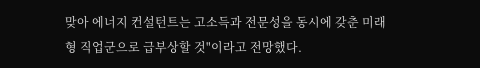맞아 에너지 컨설턴트는 고소득과 전문성을 동시에 갖춘 미래형 직업군으로 급부상할 것"이라고 전망했다.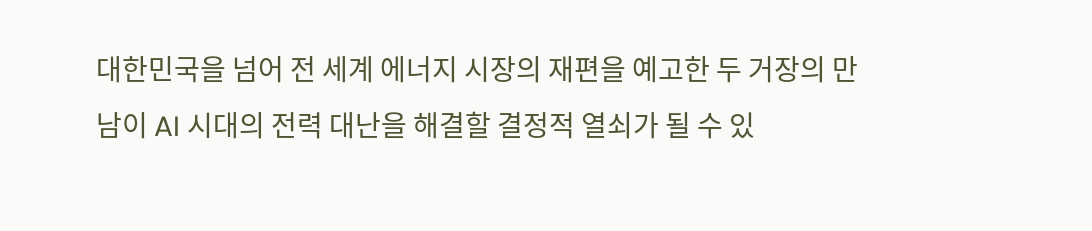대한민국을 넘어 전 세계 에너지 시장의 재편을 예고한 두 거장의 만남이 AI 시대의 전력 대난을 해결할 결정적 열쇠가 될 수 있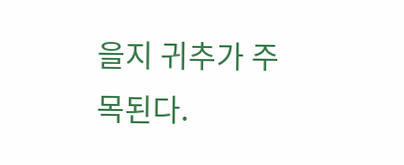을지 귀추가 주목된다.